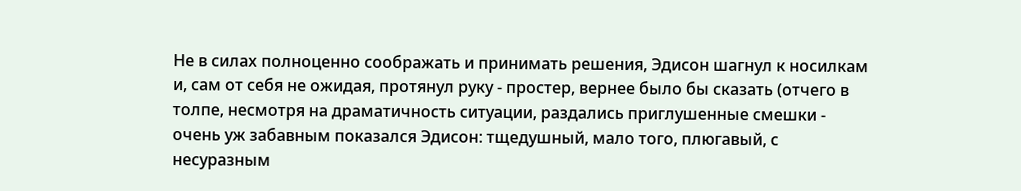Не в силах полноценно соображать и принимать решения, Эдисон шагнул к носилкам и, сам от себя не ожидая, протянул руку - простер, вернее было бы сказать (отчего в толпе, несмотря на драматичность ситуации, раздались приглушенные смешки - очень уж забавным показался Эдисон: тщедушный, мало того, плюгавый, с несуразным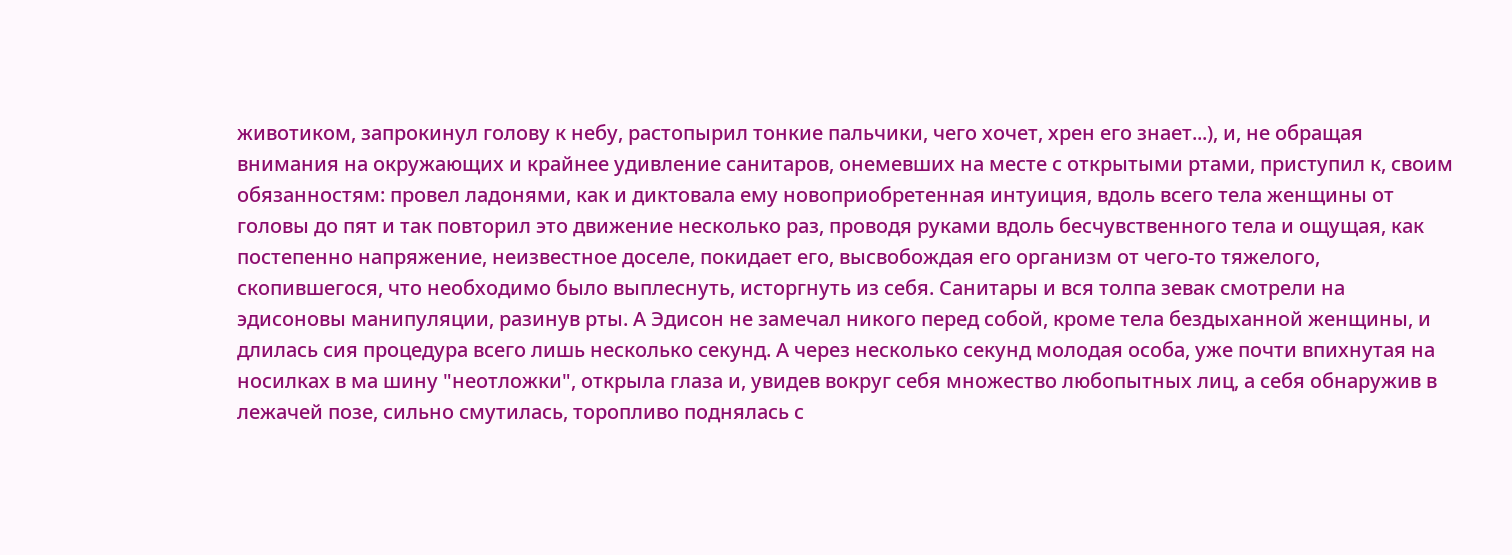животиком, запрокинул голову к небу, растопырил тонкие пальчики, чего хочет, хрен его знает...), и, не обращая внимания на окружающих и крайнее удивление санитаров, онемевших на месте с открытыми ртами, приступил к, своим обязанностям: провел ладонями, как и диктовала ему новоприобретенная интуиция, вдоль всего тела женщины от головы до пят и так повторил это движение несколько раз, проводя руками вдоль бесчувственного тела и ощущая, как постепенно напряжение, неизвестное доселе, покидает его, высвобождая его организм от чего-то тяжелого, скопившегося, что необходимо было выплеснуть, исторгнуть из себя. Санитары и вся толпа зевак смотрели на эдисоновы манипуляции, разинув рты. А Эдисон не замечал никого перед собой, кроме тела бездыханной женщины, и длилась сия процедура всего лишь несколько секунд. А через несколько секунд молодая особа, уже почти впихнутая на носилках в ма шину "неотложки", открыла глаза и, увидев вокруг себя множество любопытных лиц, а себя обнаружив в лежачей позе, сильно смутилась, торопливо поднялась с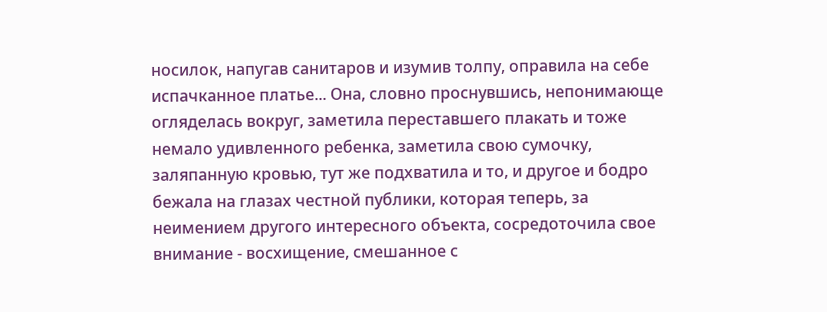носилок, напугав санитаров и изумив толпу, оправила на себе испачканное платье... Она, словно проснувшись, непонимающе огляделась вокруг, заметила переставшего плакать и тоже немало удивленного ребенка, заметила свою сумочку, заляпанную кровью, тут же подхватила и то, и другое и бодро бежала на глазах честной публики, которая теперь, за неимением другого интересного объекта, сосредоточила свое внимание - восхищение, смешанное с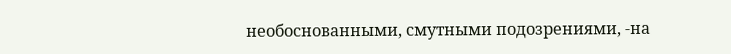необоснованными, смутными подозрениями, -на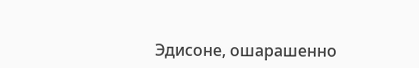Эдисоне, ошарашенно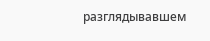разглядывавшем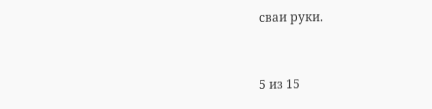сваи руки.


5 из 15